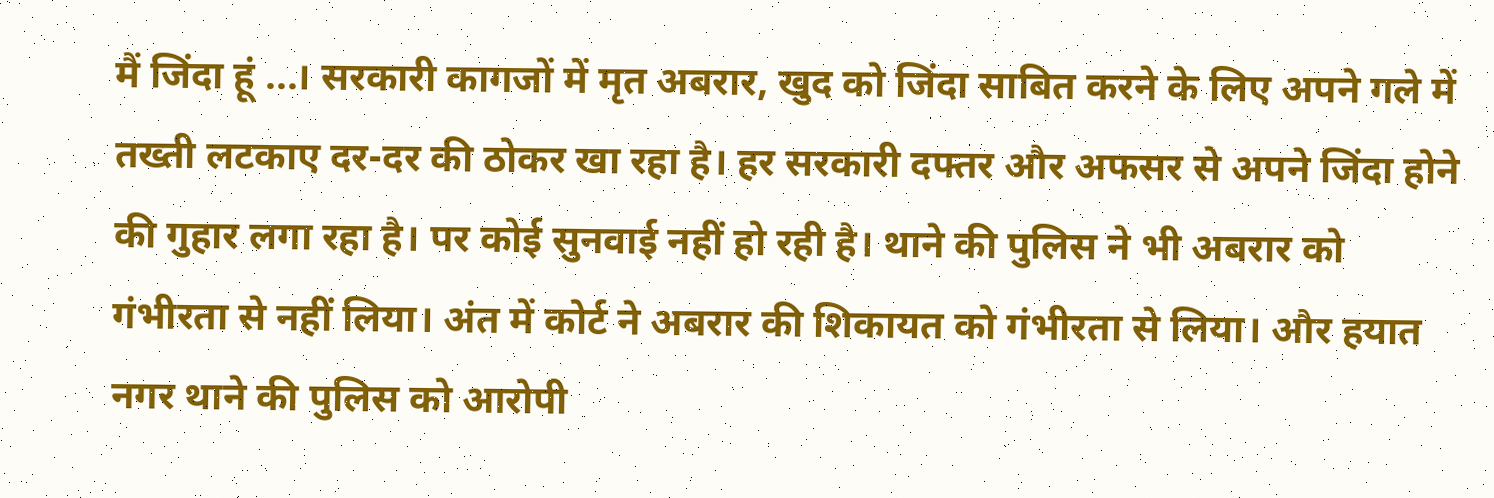मैं जिंदा हूं ...। सरकारी कागजों में मृत अबरार, खुद को जिंदा साबित करने के लिए अपने गले में तख्ती लटकाए दर-दर की ठोकर खा रहा है। हर सरकारी दफ्तर और अफसर से अपने जिंदा होने की गुहार लगा रहा है। पर कोई सुनवाई नहीं हो रही है। थाने की पुलिस ने भी अबरार को गंभीरता से नहीं लिया। अंत में कोर्ट ने अबरार की शिकायत को गंभीरता से लिया। और हयात नगर थाने की पुलिस को आरोपी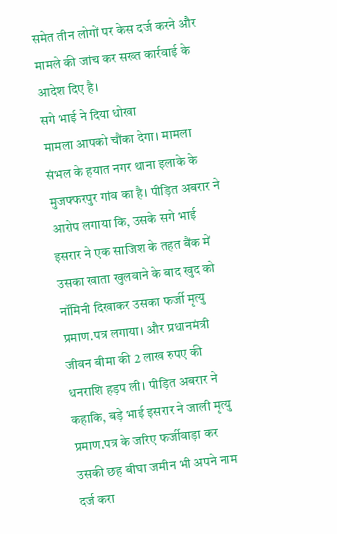समेत तीन लोगों पर केस दर्ज करने और मामले की जांच कर सख्त कार्रवाई के आदेश दिए है।
सगे भाई ने दिया धोखा
मामला आपको चौंका देगा। मामला संभल के हयात नगर थाना इलाके के मुजफ्फरपुर गांव का है। पीड़ित अबरार ने आरोप लगाया कि, उसके सगे भाई इसरार ने एक साजिश के तहत बैंक में उसका खाता खुलवाने के बाद खुद को नॉमिनी दिखाकर उसका फर्जी मृत्यु प्रमाण.पत्र लगाया। और प्रधानमंत्री जीवन बीमा की 2 लाख रुपए की धनराशि हड़प ली। पीड़ित अबरार ने कहाकि, बड़े भाई इसरार ने जाली मृत्यु प्रमाण.पत्र के जरिए फर्जीवाड़ा कर उसकी छह बीघा जमीन भी अपने नाम दर्ज करा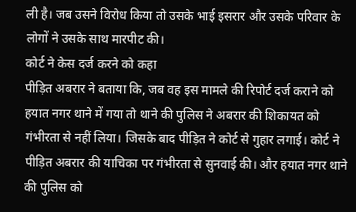ली है। जब उसने विरोध किया तो उसके भाई इसरार और उसके परिवार के लोगों ने उसके साथ मारपीट की।
कोर्ट ने केस दर्ज करने को कहा
पीड़ित अबरार ने बताया कि, जब वह इस मामले की रिपोर्ट दर्ज कराने को हयात नगर थाने में गया तो थाने की पुलिस ने अबरार की शिकायत को गंभीरता से नहीं लिया। जिसके बाद पीड़ित ने कोर्ट से गुहार लगाई। कोर्ट ने पीड़ित अबरार की याचिका पर गंभीरता से सुनवाई की। और हयात नगर थाने की पुलिस को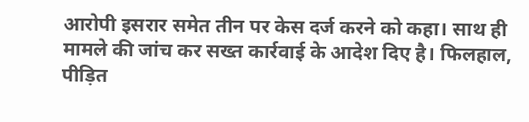आरोपी इसरार समेत तीन पर केस दर्ज करने को कहा। साथ ही मामले की जांच कर सख्त कार्रवाई के आदेश दिए है। फिलहाल, पीड़ित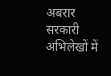अबरार सरकारी अभिलेखों में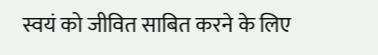स्वयं को जीवित साबित करने के लिए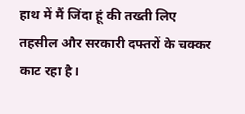हाथ में मैं जिंदा हूं की तख्ती लिए तहसील और सरकारी दफ्तरों के चक्कर काट रहा है।